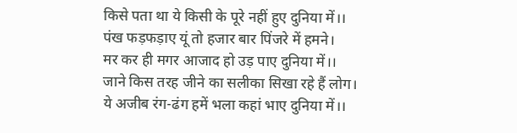किसे पता था ये किसी के पूरे नहीं हुए दुनिया में।।
पंख फड़फड़ाए यूं तो हजार बार पिंजरे में हमने।
मर कर ही मगर आजाद हो उड़ पाए दुनिया में।।
जाने किस तरह जीने का सलीका सिखा रहे हैं लोग।
ये अजीब रंग-ढंग हमें भला कहां भाए दुनिया में।।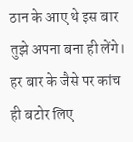ठान के आए थे इस बार तुझे अपना बना ही लेंगे।
हर बार के जैसे पर कांच ही बटोर लिए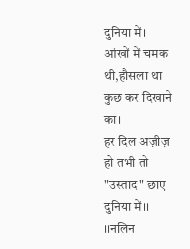दुनिया में।
आंखों में चमक थी,हौसला था कुछ कर दिखाने का।
हर दिल अज़ीज़ हो तभी तो "उस्ताद" छाए दुनिया में।।
।।नलिन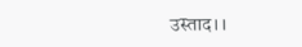उस्ताद।।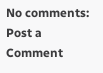No comments:
Post a Comment